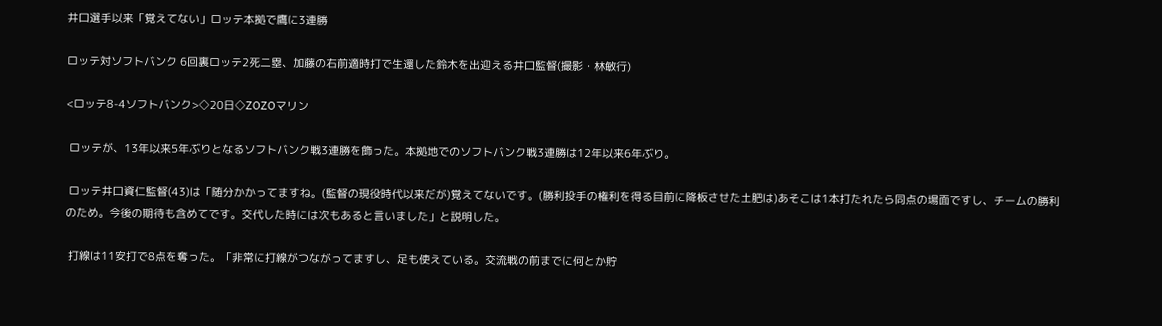井口選手以来「覚えてない」ロッテ本拠で鷹に3連勝

ロッテ対ソフトバンク 6回裏ロッテ2死二塁、加藤の右前適時打で生還した鈴木を出迎える井口監督(撮影・林敏行)

<ロッテ8-4ソフトバンク>◇20日◇ZOZOマリン

 ロッテが、13年以来5年ぶりとなるソフトバンク戦3連勝を飾った。本拠地でのソフトバンク戦3連勝は12年以来6年ぶり。

 ロッテ井口資仁監督(43)は「随分かかってますね。(監督の現役時代以来だが)覚えてないです。(勝利投手の権利を得る目前に降板させた土肥は)あそこは1本打たれたら同点の場面ですし、チームの勝利のため。今後の期待も含めてです。交代した時には次もあると言いました」と説明した。

 打線は11安打で8点を奪った。「非常に打線がつながってますし、足も使えている。交流戦の前までに何とか貯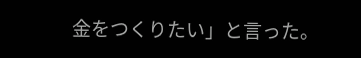金をつくりたい」と言った。